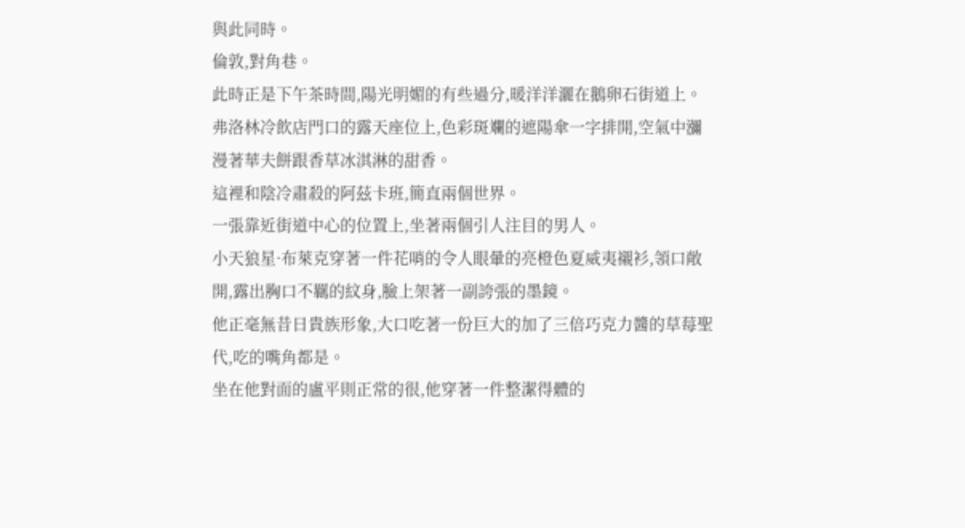與此同時。
倫敦,對角巷。
此時正是下午茶時間,陽光明媚的有些過分,暖洋洋灑在鵝卵石街道上。
弗洛林冷飲店門口的露天座位上,色彩斑斕的遮陽傘一字排開,空氣中瀰漫著華夫餅跟香草冰淇淋的甜香。
這裡和陰冷肅殺的阿茲卡班,簡直兩個世界。
一張靠近街道中心的位置上,坐著兩個引人注目的男人。
小天狼星·布萊克穿著一件花哨的令人眼暈的亮橙色夏威夷襯衫,領口敞開,露出胸口不羈的紋身,臉上架著一副誇張的墨鏡。
他正毫無昔日貴族形象,大口吃著一份巨大的加了三倍巧克力醬的草莓聖代,吃的嘴角都是。
坐在他對面的盧平則正常的很,他穿著一件整潔得體的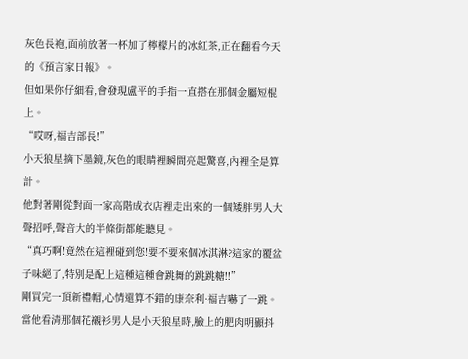灰色長袍,面前放著一杯加了檸檬片的冰紅茶,正在翻看今天的《預言家日報》。
但如果你仔細看,會發現盧平的手指一直搭在那個金屬短棍上。
“哎呀,福吉部長!”
小天狼星摘下墨鏡,灰色的眼睛裡瞬間亮起驚喜,內裡全是算計。
他對著剛從對面一家高階成衣店裡走出來的一個矮胖男人大聲招呼,聲音大的半條街都能聽見。
“真巧啊!竟然在這裡碰到您!要不要來個冰淇淋?這家的覆盆子味絕了,特別是配上這種這種會跳舞的跳跳糖!!”
剛買完一頂新禮帽,心情還算不錯的康奈利·福吉嚇了一跳。
當他看清那個花襯衫男人是小天狼星時,臉上的肥肉明顯抖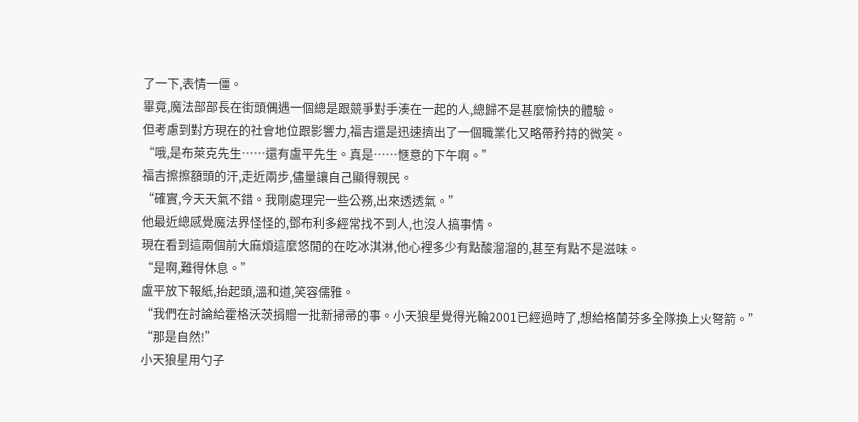了一下,表情一僵。
畢竟,魔法部部長在街頭偶遇一個總是跟競爭對手湊在一起的人,總歸不是甚麼愉快的體驗。
但考慮到對方現在的社會地位跟影響力,福吉還是迅速擠出了一個職業化又略帶矜持的微笑。
“哦,是布萊克先生……還有盧平先生。真是……愜意的下午啊。”
福吉擦擦額頭的汗,走近兩步,儘量讓自己顯得親民。
“確實,今天天氣不錯。我剛處理完一些公務,出來透透氣。”
他最近總感覺魔法界怪怪的,鄧布利多經常找不到人,也沒人搞事情。
現在看到這兩個前大麻煩這麼悠閒的在吃冰淇淋,他心裡多少有點酸溜溜的,甚至有點不是滋味。
“是啊,難得休息。”
盧平放下報紙,抬起頭,溫和道,笑容儒雅。
“我們在討論給霍格沃茨捐贈一批新掃帚的事。小天狼星覺得光輪2001已經過時了,想給格蘭芬多全隊換上火弩箭。”
“那是自然!”
小天狼星用勺子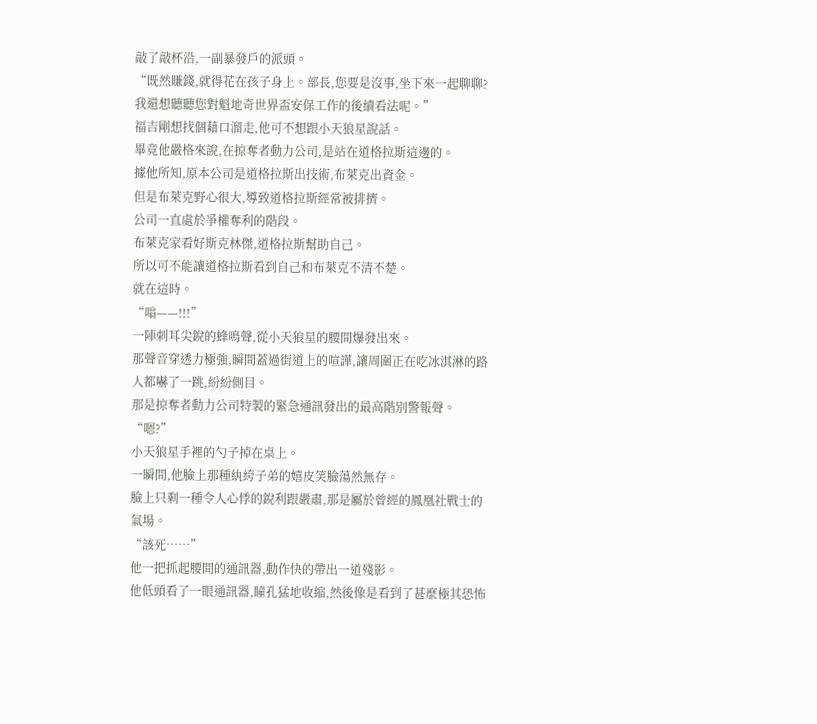敲了敲杯沿,一副暴發戶的派頭。
“既然賺錢,就得花在孩子身上。部長,您要是沒事,坐下來一起聊聊?我還想聽聽您對魁地奇世界盃安保工作的後續看法呢。”
福吉剛想找個藉口溜走,他可不想跟小天狼星說話。
畢竟他嚴格來說,在掠奪者動力公司,是站在道格拉斯這邊的。
據他所知,原本公司是道格拉斯出技術,布萊克出資金。
但是布萊克野心很大,導致道格拉斯經常被排擠。
公司一直處於爭權奪利的階段。
布萊克家看好斯克林傑,道格拉斯幫助自己。
所以可不能讓道格拉斯看到自己和布萊克不清不楚。
就在這時。
“嗡——!!!”
一陣刺耳尖銳的蜂鳴聲,從小天狼星的腰間爆發出來。
那聲音穿透力極強,瞬間蓋過街道上的喧譁,讓周圍正在吃冰淇淋的路人都嚇了一跳,紛紛側目。
那是掠奪者動力公司特製的緊急通訊發出的最高階別警報聲。
“嗯?”
小天狼星手裡的勺子掉在桌上。
一瞬間,他臉上那種紈絝子弟的嬉皮笑臉蕩然無存。
臉上只剩一種令人心悸的銳利跟嚴肅,那是屬於曾經的鳳凰社戰士的氣場。
“該死……”
他一把抓起腰間的通訊器,動作快的帶出一道殘影。
他低頭看了一眼通訊器,瞳孔猛地收縮,然後像是看到了甚麼極其恐怖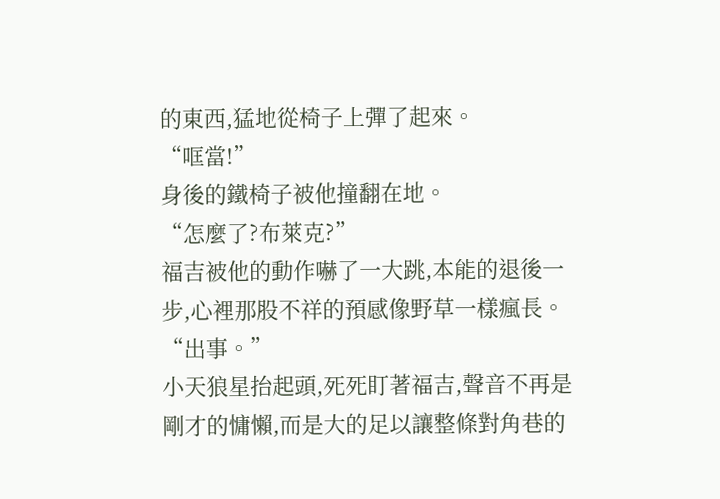的東西,猛地從椅子上彈了起來。
“哐當!”
身後的鐵椅子被他撞翻在地。
“怎麼了?布萊克?”
福吉被他的動作嚇了一大跳,本能的退後一步,心裡那股不祥的預感像野草一樣瘋長。
“出事。”
小天狼星抬起頭,死死盯著福吉,聲音不再是剛才的慵懶,而是大的足以讓整條對角巷的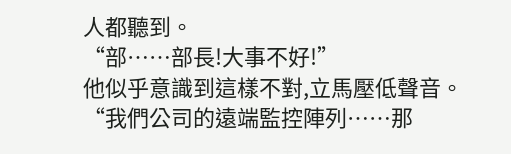人都聽到。
“部……部長!大事不好!”
他似乎意識到這樣不對,立馬壓低聲音。
“我們公司的遠端監控陣列……那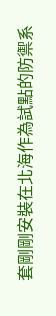套剛剛安裝在北海作為試點的防禦系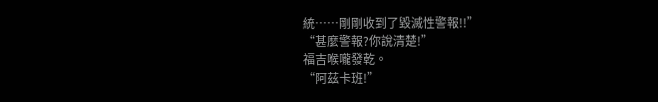統……剛剛收到了毀滅性警報!!”
“甚麼警報?你說清楚!”
福吉喉嚨發乾。
“阿茲卡班!”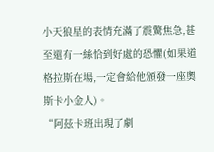小天狼星的表情充滿了震驚焦急,甚至還有一絲恰到好處的恐懼(如果道格拉斯在場,一定會給他頒發一座奧斯卡小金人)。
“阿茲卡班出現了劇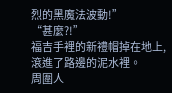烈的黑魔法波動!”
“甚麼?!”
福吉手裡的新禮帽掉在地上,滾進了路邊的泥水裡。
周圍人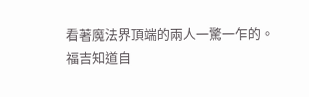看著魔法界頂端的兩人一驚一乍的。
福吉知道自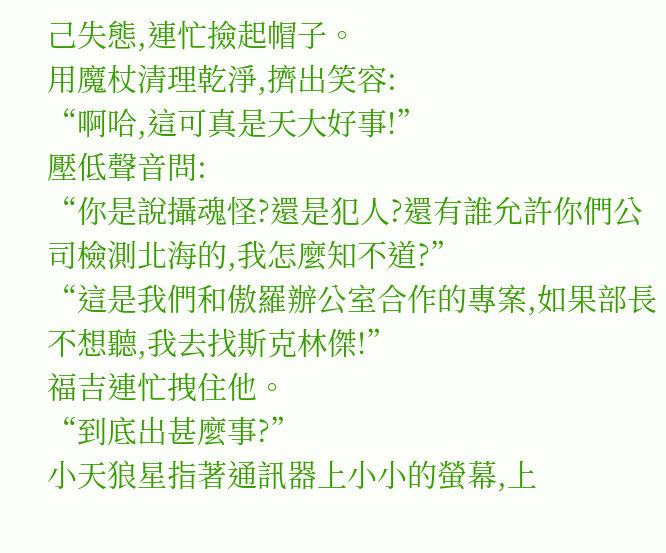己失態,連忙撿起帽子。
用魔杖清理乾淨,擠出笑容:
“啊哈,這可真是天大好事!”
壓低聲音問:
“你是說攝魂怪?還是犯人?還有誰允許你們公司檢測北海的,我怎麼知不道?”
“這是我們和傲羅辦公室合作的專案,如果部長不想聽,我去找斯克林傑!”
福吉連忙拽住他。
“到底出甚麼事?”
小天狼星指著通訊器上小小的螢幕,上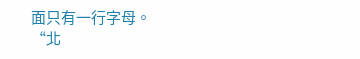面只有一行字母。
“北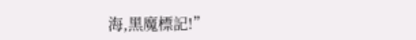海,黑魔標記!”